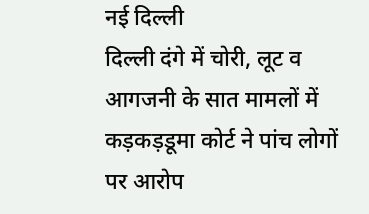नई दिल्ली
दिल्ली दंगे में चोरी, लूट व आगजनी के सात मामलों में कड़कड़डूमा कोर्ट ने पांच लोगों पर आरोप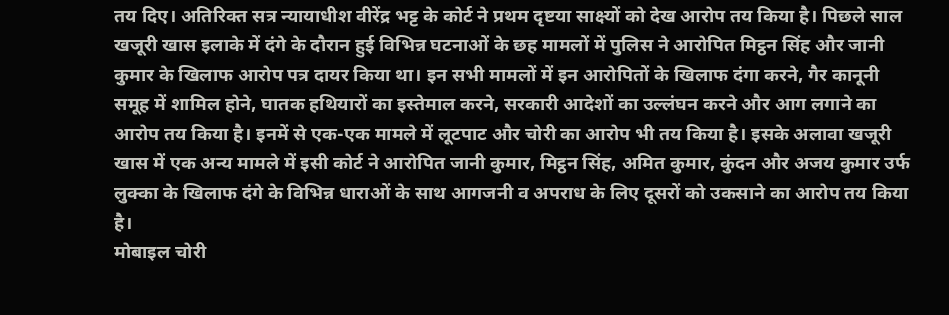तय दिए। अतिरिक्त सत्र न्यायाधीश वीरेंद्र भट्ट के कोर्ट ने प्रथम दृष्टया साक्ष्यों को देख आरोप तय किया है। पिछले साल खजूरी खास इलाके में दंगे के दौरान हुई विभिन्न घटनाओं के छह मामलों में पुलिस ने आरोपित मिट्ठन सिंह और जानी कुमार के खिलाफ आरोप पत्र दायर किया था। इन सभी मामलों में इन आरोपितों के खिलाफ दंगा करने, गैर कानूनी समूह में शामिल होने, घातक हथियारों का इस्तेमाल करने, सरकारी आदेशों का उल्लंघन करने और आग लगाने का आरोप तय किया है। इनमें से एक-एक मामले में लूटपाट और चोरी का आरोप भी तय किया है। इसके अलावा खजूरी खास में एक अन्य मामले में इसी कोर्ट ने आरोपित जानी कुमार, मिट्ठन सिंह, अमित कुमार, कुंदन और अजय कुमार उर्फ लुक्का के खिलाफ दंगे के विभिन्न धाराओं के साथ आगजनी व अपराध के लिए दूसरों को उकसाने का आरोप तय किया है।
मोबाइल चोरी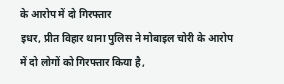के आरोप में दो गिरफ्तार
इधर, प्रीत विहार थाना पुलिस ने मोबाइल चोरी के आरोप में दो लोगों को गिरफ्तार किया है,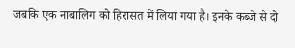जबकि एक नाबालिग को हिरासत में लिया गया है। इनके कब्जे से दो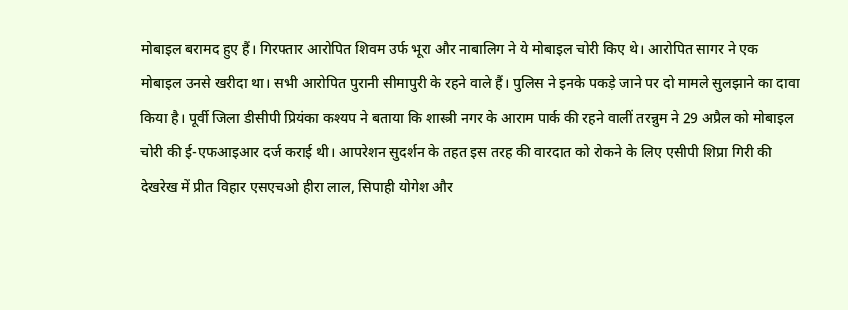मोबाइल बरामद हुए हैं। गिरफ्तार आरोपित शिवम उर्फ भूरा और नाबालिग ने ये मोबाइल चोरी किए थे। आरोपित सागर ने एक मोबाइल उनसे खरीदा था। सभी आरोपित पुरानी सीमापुरी के रहने वाले हैं। पुलिस ने इनके पकड़े जाने पर दो मामले सुलझाने का दावा किया है। पूर्वी जिला डीसीपी प्रियंका कश्यप ने बताया कि शास्त्री नगर के आराम पार्क की रहने वालीं तरन्नुम ने 29 अप्रैल को मोबाइल चोरी की ई-एफआइआर दर्ज कराई थी। आपरेशन सुदर्शन के तहत इस तरह की वारदात को रोकने के लिए एसीपी शिप्रा गिरी की देखरेख में प्रीत विहार एसएचओ हीरा लाल, सिपाही योगेश और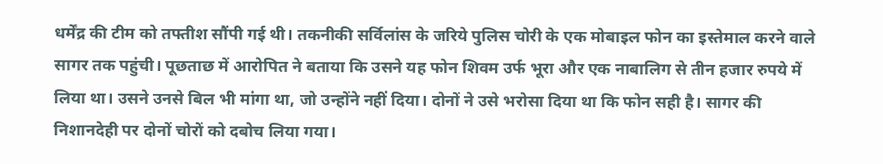धर्मेंद्र की टीम को तफ्तीश सौंपी गई थी। तकनीकी सर्विलांस के जरिये पुलिस चोरी के एक मोबाइल फोन का इस्तेमाल करने वाले सागर तक पहुंची। पूछताछ में आरोपित ने बताया कि उसने यह फोन शिवम उर्फ भूरा और एक नाबालिग से तीन हजार रुपये में लिया था। उसने उनसे बिल भी मांगा था, जो उन्होंने नहीं दिया। दोनों ने उसे भरोसा दिया था कि फोन सही है। सागर की निशानदेही पर दोनों चोरों को दबोच लिया गया।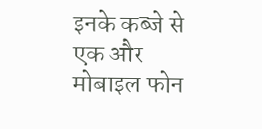इनके कब्जे से एक और मोबाइल फोन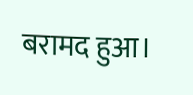बरामद हुआ।